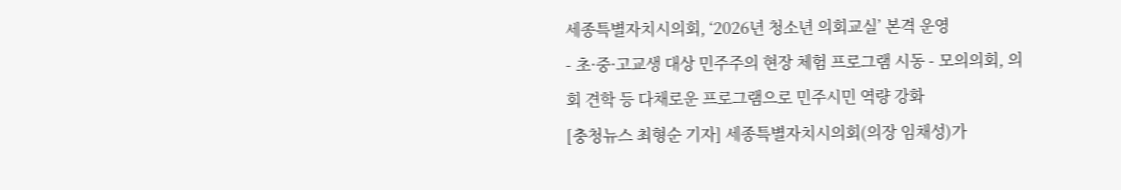세종특별자치시의회, ‘2026년 청소년 의회교실’ 본격 운영
- 초·중·고교생 대상 민주주의 현장 체험 프로그램 시동 - 모의의회, 의회 견학 등 다채로운 프로그램으로 민주시민 역량 강화
[충청뉴스 최형순 기자] 세종특별자치시의회(의장 임채성)가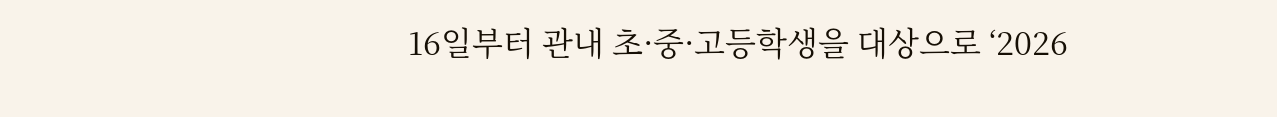16일부터 관내 초·중·고등학생을 대상으로 ‘2026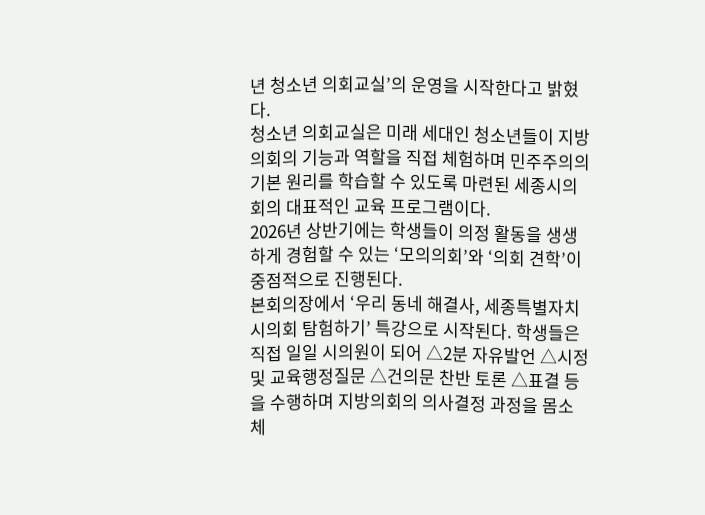년 청소년 의회교실’의 운영을 시작한다고 밝혔다.
청소년 의회교실은 미래 세대인 청소년들이 지방의회의 기능과 역할을 직접 체험하며 민주주의의 기본 원리를 학습할 수 있도록 마련된 세종시의회의 대표적인 교육 프로그램이다.
2026년 상반기에는 학생들이 의정 활동을 생생하게 경험할 수 있는 ‘모의의회’와 ‘의회 견학’이 중점적으로 진행된다.
본회의장에서 ‘우리 동네 해결사, 세종특별자치시의회 탐험하기’ 특강으로 시작된다. 학생들은 직접 일일 시의원이 되어 △2분 자유발언 △시정 및 교육행정질문 △건의문 찬반 토론 △표결 등을 수행하며 지방의회의 의사결정 과정을 몸소 체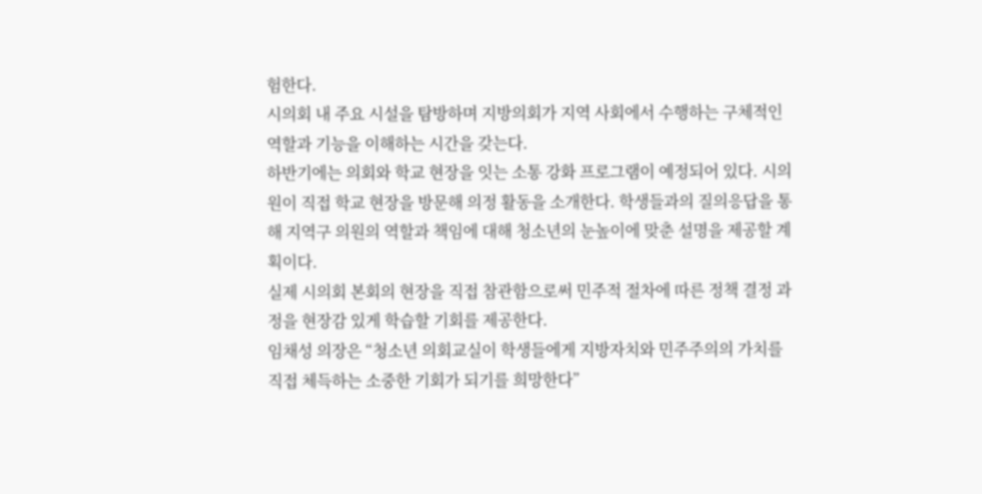험한다.
시의회 내 주요 시설을 탐방하며 지방의회가 지역 사회에서 수행하는 구체적인 역할과 기능을 이해하는 시간을 갖는다.
하반기에는 의회와 학교 현장을 잇는 소통 강화 프로그램이 예정되어 있다. 시의원이 직접 학교 현장을 방문해 의정 활동을 소개한다. 학생들과의 질의응답을 통해 지역구 의원의 역할과 책임에 대해 청소년의 눈높이에 맞춘 설명을 제공할 계획이다.
실제 시의회 본회의 현장을 직접 참관함으로써 민주적 절차에 따른 정책 결정 과정을 현장감 있게 학습할 기회를 제공한다.
임채성 의장은 “청소년 의회교실이 학생들에게 지방자치와 민주주의의 가치를 직접 체득하는 소중한 기회가 되기를 희망한다”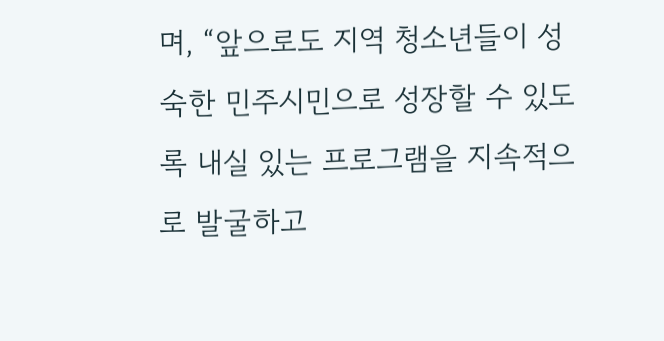며, “앞으로도 지역 청소년들이 성숙한 민주시민으로 성장할 수 있도록 내실 있는 프로그램을 지속적으로 발굴하고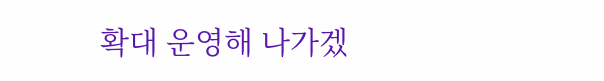확대 운영해 나가겠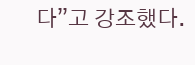다”고 강조했다.